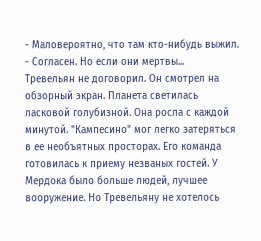- Маловероятно, что там кто-нибудь выжил.
- Согласен. Но если они мертвы...
Тревельян не договорил. Он смотрел на обзорный экран. Планета светилась ласковой голубизной. Она росла с каждой минутой. "Кампесино" мог легко затеряться в ее необъятных просторах. Его команда готовилась к приему незваных гостей. У Мердока было больше людей, лучшее вооружение. Но Тревельяну не хотелось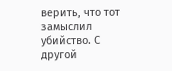верить, что тот замыслил убийство. С другой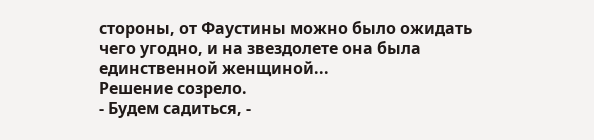стороны, от Фаустины можно было ожидать чего угодно, и на звездолете она была единственной женщиной...
Решение созрело.
- Будем садиться, -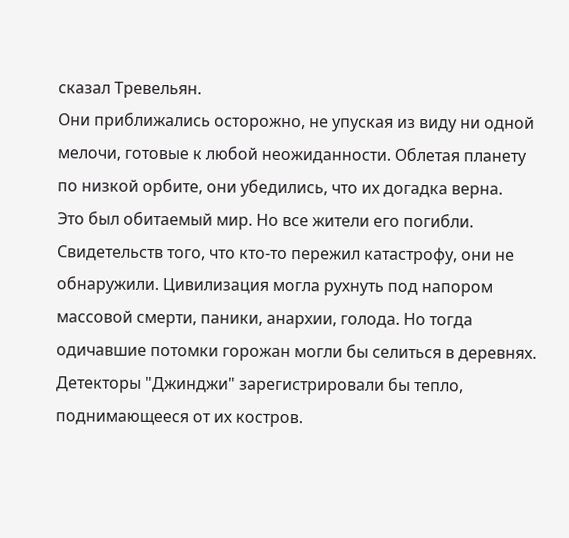сказал Тревельян.
Они приближались осторожно, не упуская из виду ни одной мелочи, готовые к любой неожиданности. Облетая планету по низкой орбите, они убедились, что их догадка верна.
Это был обитаемый мир. Но все жители его погибли. Свидетельств того, что кто-то пережил катастрофу, они не обнаружили. Цивилизация могла рухнуть под напором массовой смерти, паники, анархии, голода. Но тогда одичавшие потомки горожан могли бы селиться в деревнях. Детекторы "Джинджи" зарегистрировали бы тепло, поднимающееся от их костров.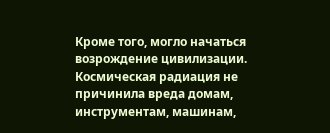Кроме того, могло начаться возрождение цивилизации. Космическая радиация не причинила вреда домам, инструментам, машинам,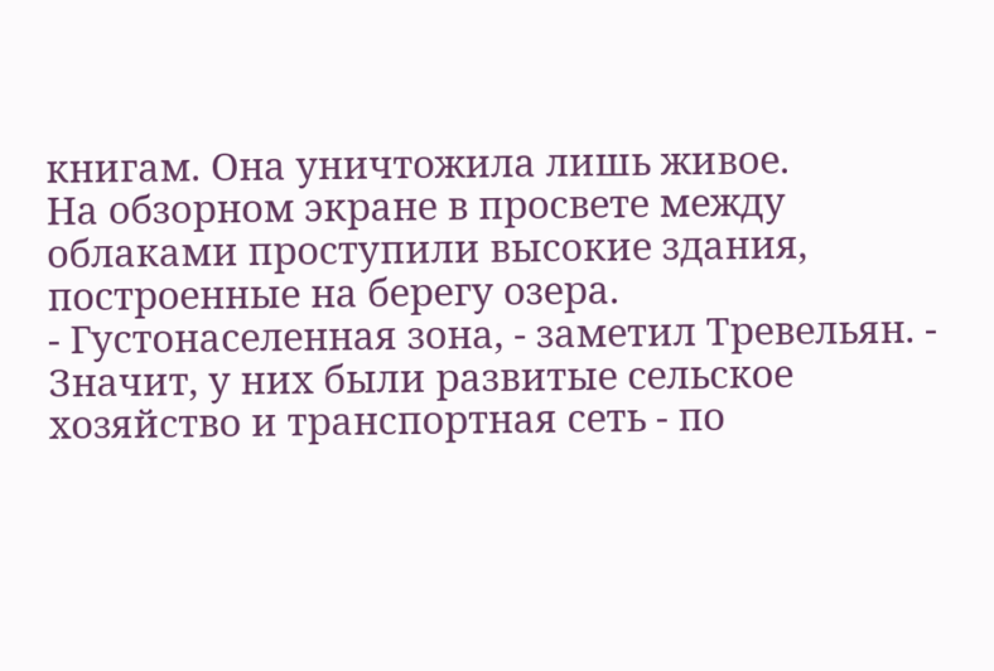книгам. Она уничтожила лишь живое.
На обзорном экране в просвете между облаками проступили высокие здания, построенные на берегу озера.
- Густонаселенная зона, - заметил Тревельян. - Значит, у них были развитые сельское хозяйство и транспортная сеть - по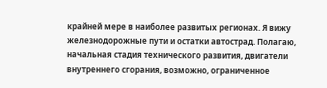крайней мере в наиболее развитых регионах. Я вижу железнодорожные пути и остатки автострад. Полагаю, начальная стадия технического развития, двигатели внутреннего сгорания, возможно, ограниченное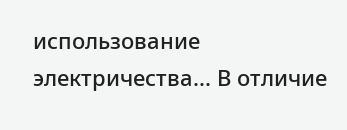использование электричества... В отличие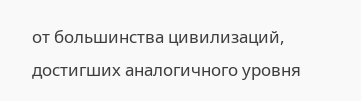от большинства цивилизаций, достигших аналогичного уровня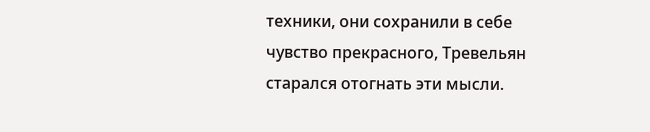техники, они сохранили в себе чувство прекрасного, Тревельян старался отогнать эти мысли.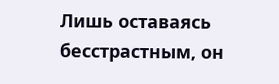Лишь оставаясь бесстрастным, он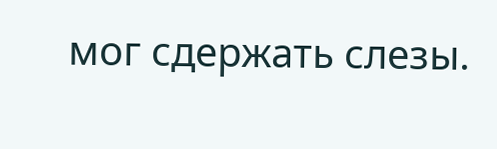мог сдержать слезы.